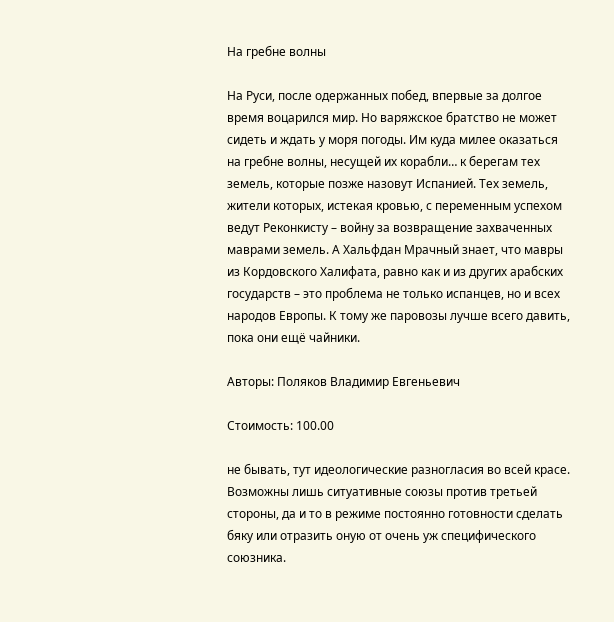На гребне волны

На Руси, после одержанных побед, впервые за долгое время воцарился мир. Но варяжское братство не может сидеть и ждать у моря погоды. Им куда милее оказаться на гребне волны, несущей их корабли… к берегам тех земель, которые позже назовут Испанией. Тех земель, жители которых, истекая кровью, с переменным успехом ведут Реконкисту – войну за возвращение захваченных маврами земель. А Хальфдан Мрачный знает, что мавры из Кордовского Халифата, равно как и из других арабских государств – это проблема не только испанцев, но и всех народов Европы. К тому же паровозы лучше всего давить, пока они ещё чайники.

Авторы: Поляков Владимир Евгеньевич

Стоимость: 100.00

не бывать, тут идеологические разногласия во всей красе. Возможны лишь ситуативные союзы против третьей стороны, да и то в режиме постоянно готовности сделать бяку или отразить оную от очень уж специфического союзника.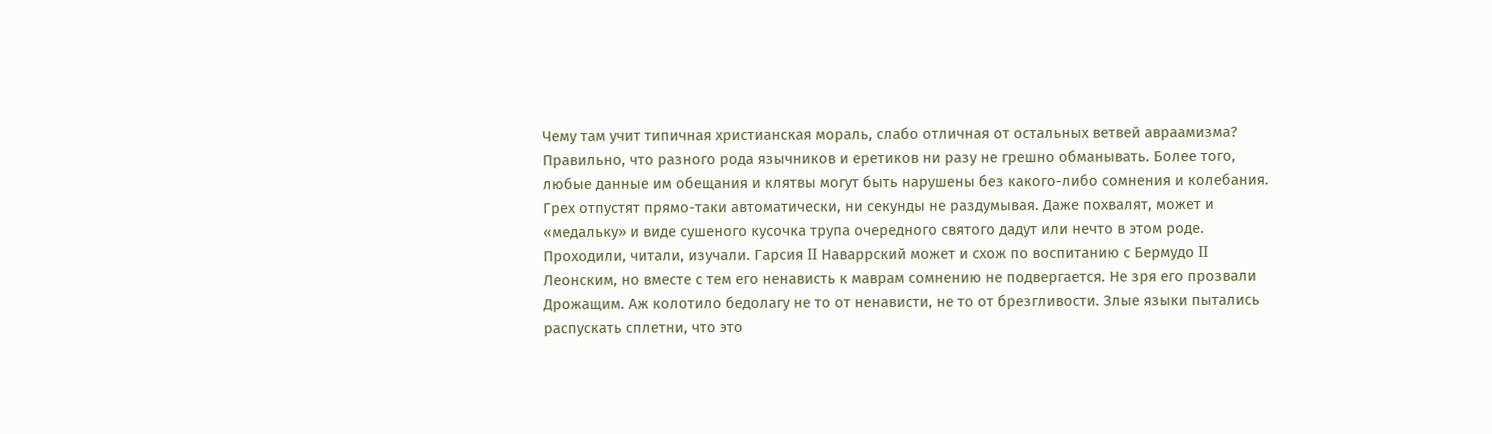Чему там учит типичная христианская мораль, слабо отличная от остальных ветвей авраамизма? Правильно, что разного рода язычников и еретиков ни разу не грешно обманывать. Более того, любые данные им обещания и клятвы могут быть нарушены без какого-либо сомнения и колебания. Грех отпустят прямо-таки автоматически, ни секунды не раздумывая. Даже похвалят, может и «медальку» и виде сушеного кусочка трупа очередного святого дадут или нечто в этом роде. Проходили, читали, изучали. Гарсия II Наваррский может и схож по воспитанию с Бермудо II Леонским, но вместе с тем его ненависть к маврам сомнению не подвергается. Не зря его прозвали Дрожащим. Аж колотило бедолагу не то от ненависти, не то от брезгливости. Злые языки пытались распускать сплетни, что это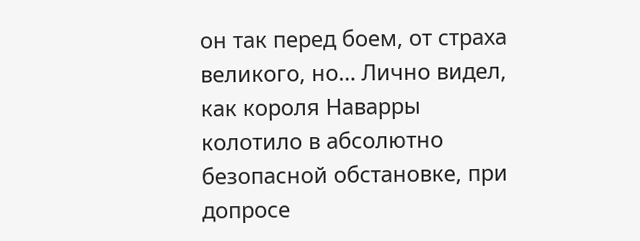он так перед боем, от страха великого, но… Лично видел, как короля Наварры колотило в абсолютно безопасной обстановке, при допросе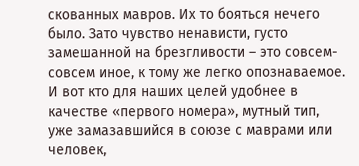скованных мавров. Их то бояться нечего было. Зато чувство ненависти, густо замешанной на брезгливости – это совсем-совсем иное, к тому же легко опознаваемое.
И вот кто для наших целей удобнее в качестве «первого номера», мутный тип, уже замазавшийся в союзе с маврами или человек,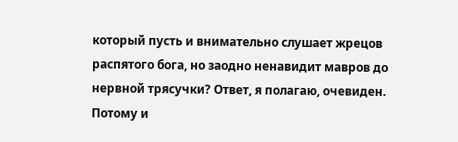который пусть и внимательно слушает жрецов распятого бога, но заодно ненавидит мавров до нервной трясучки? Ответ, я полагаю, очевиден. Потому и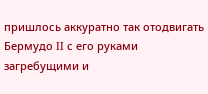пришлось аккуратно так отодвигать Бермудо II с его руками загребущими и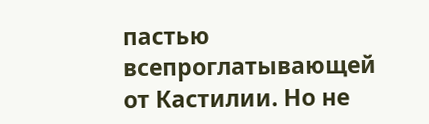пастью всепроглатывающей от Кастилии. Но не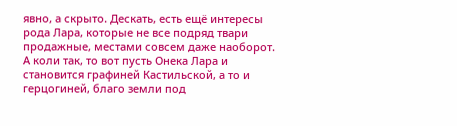явно, а скрыто. Дескать, есть ещё интересы рода Лара, которые не все подряд твари продажные, местами совсем даже наоборот. А коли так, то вот пусть Онека Лара и становится графиней Кастильской, а то и герцогиней, благо земли под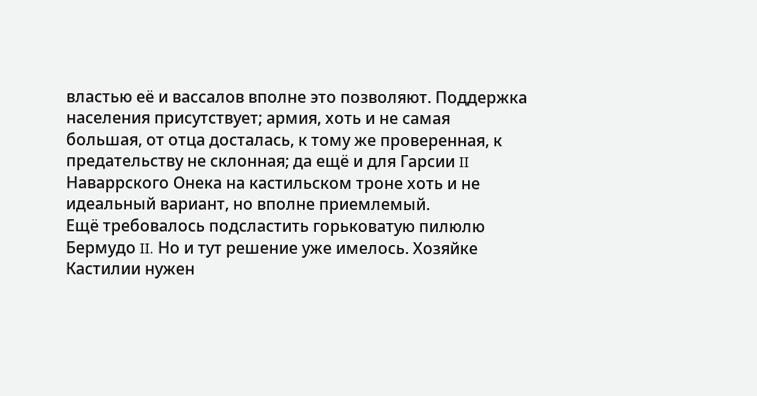властью её и вассалов вполне это позволяют. Поддержка населения присутствует; армия, хоть и не самая большая, от отца досталась, к тому же проверенная, к предательству не склонная; да ещё и для Гарсии II Наваррского Онека на кастильском троне хоть и не идеальный вариант, но вполне приемлемый.
Ещё требовалось подсластить горьковатую пилюлю Бермудо II. Но и тут решение уже имелось. Хозяйке Кастилии нужен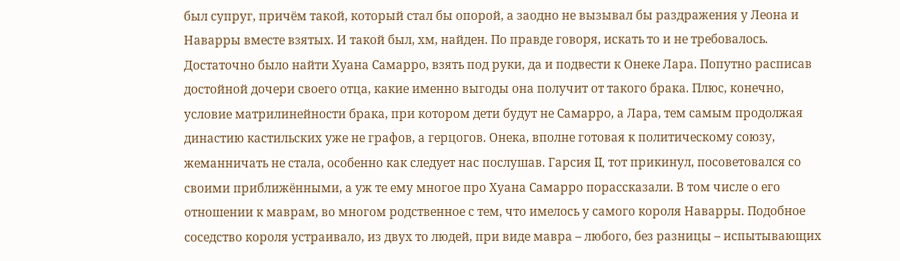был супруг, причём такой, который стал бы опорой, а заодно не вызывал бы раздражения у Леона и Наварры вместе взятых. И такой был, хм, найден. По правде говоря, искать то и не требовалось. Достаточно было найти Хуана Самарро, взять под руки, да и подвести к Онеке Лара. Попутно расписав достойной дочери своего отца, какие именно выгоды она получит от такого брака. Плюс, конечно, условие матрилинейности брака, при котором дети будут не Самарро, а Лара, тем самым продолжая династию кастильских уже не графов, а герцогов. Онека, вполне готовая к политическому союзу, жеманничать не стала, особенно как следует нас послушав. Гарсия II, тот прикинул, посоветовался со своими приближёнными, а уж те ему многое про Хуана Самарро порассказали. В том числе о его отношении к маврам, во многом родственное с тем, что имелось у самого короля Наварры. Подобное соседство короля устраивало, из двух то людей, при виде мавра – любого, без разницы – испытывающих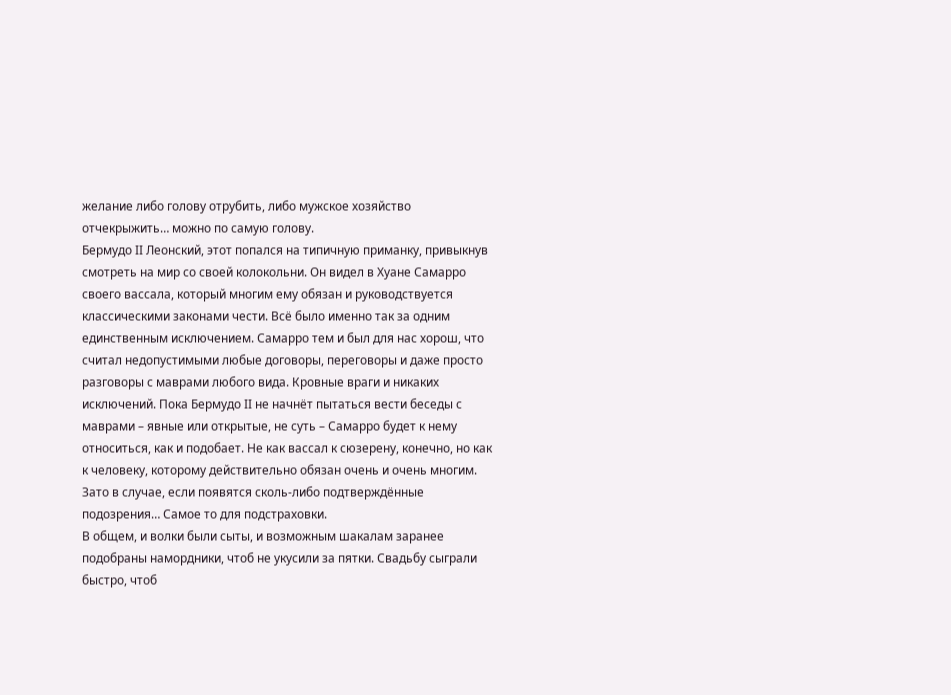желание либо голову отрубить, либо мужское хозяйство отчекрыжить… можно по самую голову.
Бермудо II Леонский, этот попался на типичную приманку, привыкнув смотреть на мир со своей колокольни. Он видел в Хуане Самарро своего вассала, который многим ему обязан и руководствуется классическими законами чести. Всё было именно так за одним единственным исключением. Самарро тем и был для нас хорош, что считал недопустимыми любые договоры, переговоры и даже просто разговоры с маврами любого вида. Кровные враги и никаких исключений. Пока Бермудо II не начнёт пытаться вести беседы с маврами – явные или открытые, не суть – Самарро будет к нему относиться, как и подобает. Не как вассал к сюзерену, конечно, но как к человеку, которому действительно обязан очень и очень многим. Зато в случае, если появятся сколь-либо подтверждённые подозрения… Самое то для подстраховки.
В общем, и волки были сыты, и возможным шакалам заранее подобраны намордники, чтоб не укусили за пятки. Свадьбу сыграли быстро, чтоб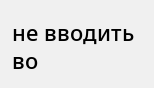не вводить во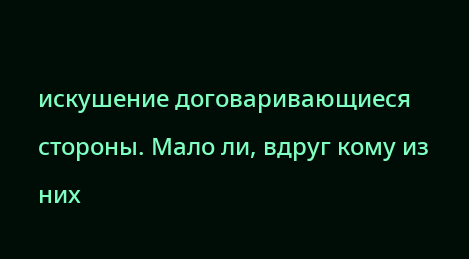искушение договаривающиеся стороны. Мало ли, вдруг кому из них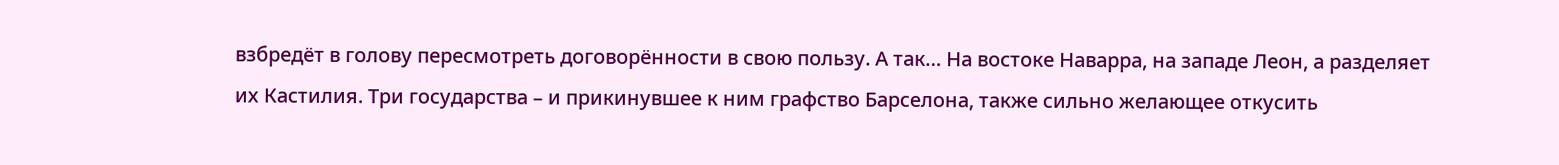взбредёт в голову пересмотреть договорённости в свою пользу. А так… На востоке Наварра, на западе Леон, а разделяет их Кастилия. Три государства – и прикинувшее к ним графство Барселона, также сильно желающее откусить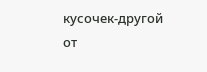кусочек-другой от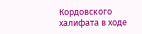Кордовского халифата в ходе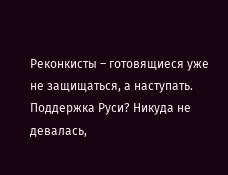Реконкисты – готовящиеся уже не защищаться, а наступать. Поддержка Руси? Никуда не девалась,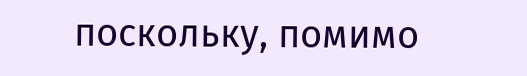поскольку, помимо